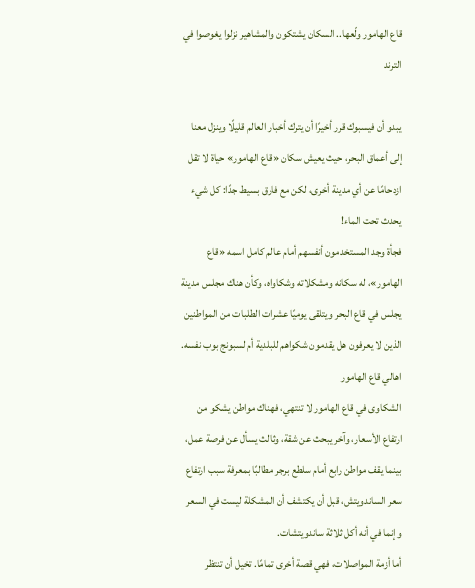قاع الهامور ولّعها.. السكان يشتكون والمشاهير نزلوا يغوصوا في الترند

يبدو أن فيسبوك قرر أخيرًا أن يترك أخبار العالم قليلًا وينزل معنا إلى أعماق البحر، حيث يعيش سكان «قاع الهامور» حياة لا تقل ازدحامًا عن أي مدينة أخرى، لكن مع فارق بسيط جدًا: كل شيء يحدث تحت الماء!
فجأة وجد المستخدمون أنفسهم أمام عالم كامل اسمه «قاع الهامور»، له سكانه ومشكلاته وشكاواه، وكأن هناك مجلس مدينة يجلس في قاع البحر ويتلقى يوميًا عشرات الطلبات من المواطنين الذين لا يعرفون هل يقدمون شكواهم للبلدية أم لسبونج بوب نفسه.
اهالي قاع الهامور
الشكاوى في قاع الهامور لا تنتهي، فهناك مواطن يشكو من ارتفاع الأسعار، وآخر يبحث عن شقة، وثالث يسأل عن فرصة عمل، بينما يقف مواطن رابع أمام سلطع برجر مطالبًا بمعرفة سبب ارتفاع سعر الساندويتش، قبل أن يكتشف أن المشكلة ليست في السعر وإنما في أنه أكل ثلاثة ساندويتشات.
أما أزمة المواصلات، فهي قصة أخرى تمامًا. تخيل أن تنتظر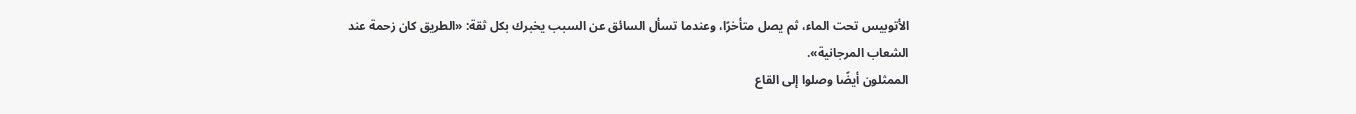الأتوبيس تحت الماء، ثم يصل متأخرًا، وعندما تسأل السائق عن السبب يخبرك بكل ثقة: «الطريق كان زحمة عند الشعاب المرجانية».
الممثلون أيضًا وصلوا إلى القاع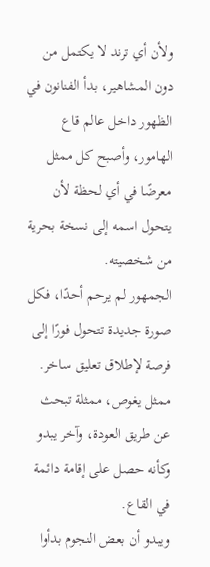ولأن أي ترند لا يكتمل من دون المشاهير، بدأ الفنانون في الظهور داخل عالم قاع الهامور، وأصبح كل ممثل معرضًا في أي لحظة لأن يتحول اسمه إلى نسخة بحرية من شخصيته.
الجمهور لم يرحم أحدًا، فكل صورة جديدة تتحول فورًا إلى فرصة لإطلاق تعليق ساخر. ممثل يغوص، ممثلة تبحث عن طريق العودة، وآخر يبدو وكأنه حصل على إقامة دائمة في القاع.
ويبدو أن بعض النجوم بدأوا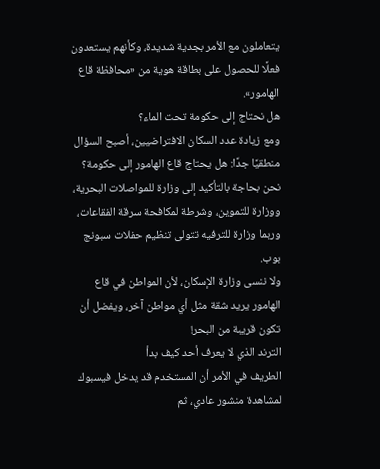يتعاملون مع الأمر بجدية شديدة، وكأنهم يستعدون فعلًا للحصول على بطاقة هوية من «محافظة قاع الهامور».
هل نحتاج إلى حكومة تحت الماء؟
ومع زيادة عدد السكان الافتراضيين، أصبح السؤال منطقيًا جدًا: هل يحتاج قاع الهامور إلى حكومة؟
نحن بحاجة بالتأكيد إلى وزارة للمواصلات البحرية، ووزارة للتموين، وشرطة لمكافحة سرقة الفقاعات، وربما وزارة للترفيه تتولى تنظيم حفلات سبونج بوب.
ولا ننسى وزارة الإسكان، لأن المواطن في قاع الهامور يريد شقة مثل أي مواطن آخر، ويفضل أن تكون قريبة من البحر!
الترند الذي لا يعرف أحد كيف بدأ
الطريف في الأمر أن المستخدم قد يدخل فيسبوك لمشاهدة منشور عادي، ثم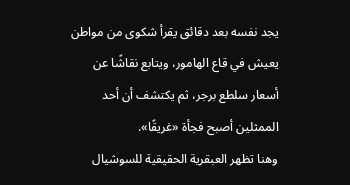يجد نفسه بعد دقائق يقرأ شكوى من مواطن يعيش في قاع الهامور، ويتابع نقاشًا عن أسعار سلطع برجر، ثم يكتشف أن أحد الممثلين أصبح فجأة «غريقًا».
وهنا تظهر العبقرية الحقيقية للسوشيال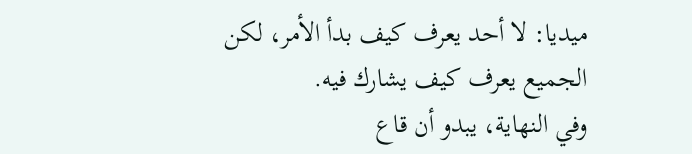ميديا: لا أحد يعرف كيف بدأ الأمر، لكن الجميع يعرف كيف يشارك فيه.
وفي النهاية، يبدو أن قاع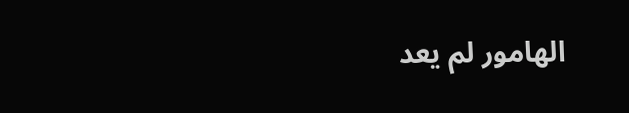الهامور لم يعد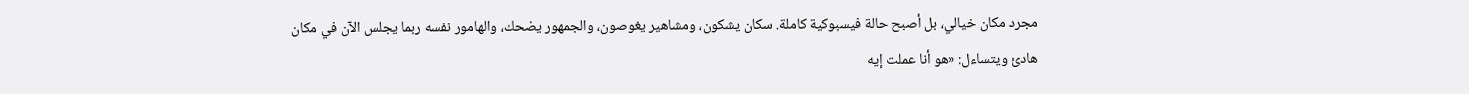مجرد مكان خيالي، بل أصبح حالة فيسبوكية كاملة. سكان يشكون، ومشاهير يغوصون، والجمهور يضحك، والهامور نفسه ربما يجلس الآن في مكان هادئ ويتساءل: «هو أنا عملت إيه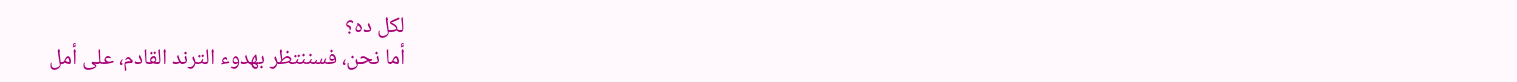لكل ده؟
أما نحن، فسننتظر بهدوء الترند القادم، على أمل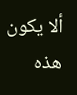ألا يكون هذه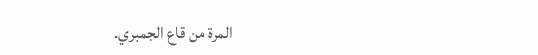المرة من قاع الجمبري.